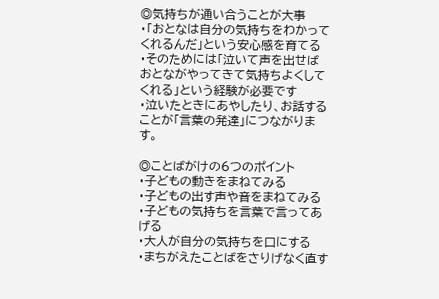◎気持ちが通い合うことが大事
・「おとなは自分の気持ちをわかってくれるんだ」という安心感を育てる
・そのためには「泣いて声を出せばおとながやってきて気持ちよくしてくれる」という経験が必要です
・泣いたときにあやしたり、お話することが「言葉の発達」につながります。

◎ことばがけの6つのポイント
・子どもの動きをまねてみる
・子どもの出す声や音をまねてみる
・子どもの気持ちを言葉で言ってあげる
・大人が自分の気持ちを口にする
・まちがえたことばをさりげなく直す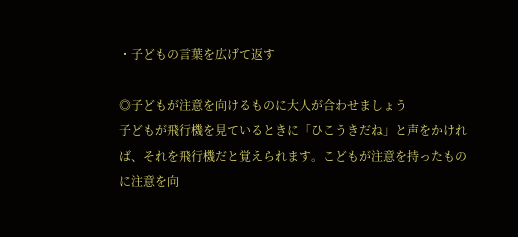・子どもの言葉を広げて返す

◎子どもが注意を向けるものに大人が合わせましょう
子どもが飛行機を見ているときに「ひこうきだね」と声をかければ、それを飛行機だと覚えられます。こどもが注意を持ったものに注意を向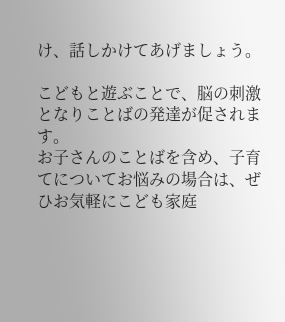け、話しかけてあげましょう。

こどもと遊ぶことで、脳の刺激となりことばの発達が促されます。
お子さんのことばを含め、子育てについてお悩みの場合は、ぜひお気軽にこども家庭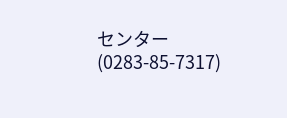センター(0283-85-7317)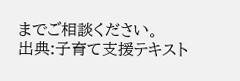までご相談ください。
出典:子育て支援テキスト